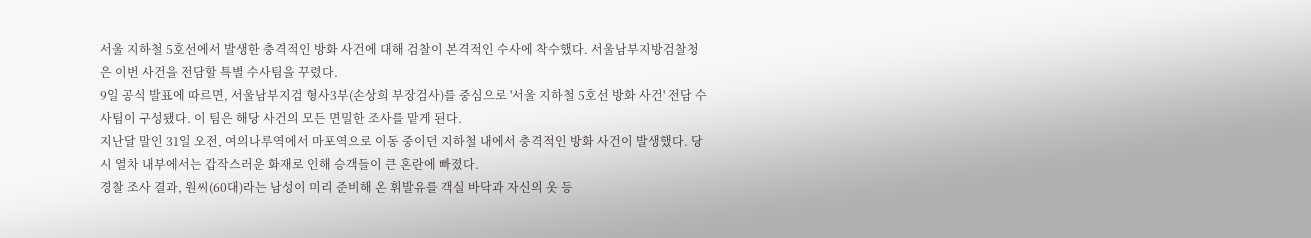서울 지하철 5호선에서 발생한 충격적인 방화 사건에 대해 검찰이 본격적인 수사에 착수했다. 서울남부지방검찰청은 이번 사건을 전담할 특별 수사팀을 꾸렸다.
9일 공식 발표에 따르면, 서울남부지검 형사3부(손상희 부장검사)를 중심으로 '서울 지하철 5호선 방화 사건' 전담 수사팀이 구성됐다. 이 팀은 해당 사건의 모든 면밀한 조사를 맡게 된다.
지난달 말인 31일 오전, 여의나루역에서 마포역으로 이동 중이던 지하철 내에서 충격적인 방화 사건이 발생했다. 당시 열차 내부에서는 갑작스러운 화재로 인해 승객들이 큰 혼란에 빠졌다.
경찰 조사 결과, 원씨(60대)라는 남성이 미리 준비해 온 휘발유를 객실 바닥과 자신의 옷 등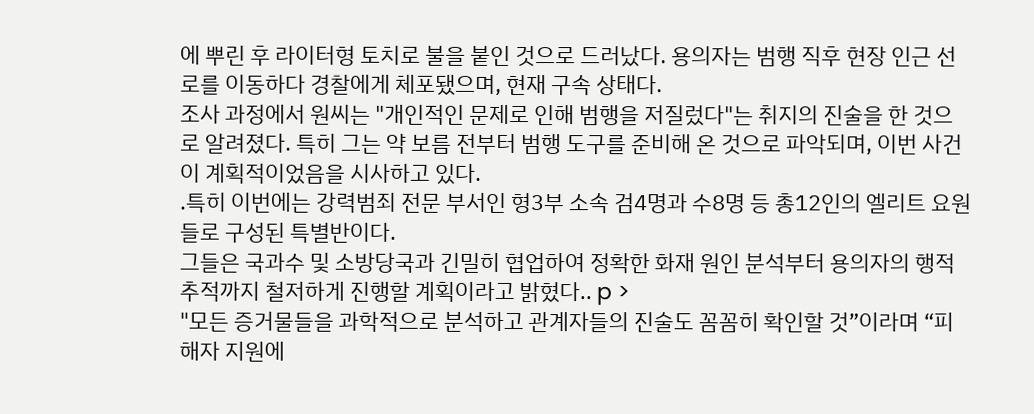에 뿌린 후 라이터형 토치로 불을 붙인 것으로 드러났다. 용의자는 범행 직후 현장 인근 선로를 이동하다 경찰에게 체포됐으며, 현재 구속 상태다.
조사 과정에서 원씨는 "개인적인 문제로 인해 범행을 저질렀다"는 취지의 진술을 한 것으로 알려졌다. 특히 그는 약 보름 전부터 범행 도구를 준비해 온 것으로 파악되며, 이번 사건이 계획적이었음을 시사하고 있다.
.특히 이번에는 강력범죄 전문 부서인 형3부 소속 검4명과 수8명 등 총12인의 엘리트 요원들로 구성된 특별반이다.
그들은 국과수 및 소방당국과 긴밀히 협업하여 정확한 화재 원인 분석부터 용의자의 행적 추적까지 철저하게 진행할 계획이라고 밝혔다.. p >
"모든 증거물들을 과학적으로 분석하고 관계자들의 진술도 꼼꼼히 확인할 것”이라며 “피해자 지원에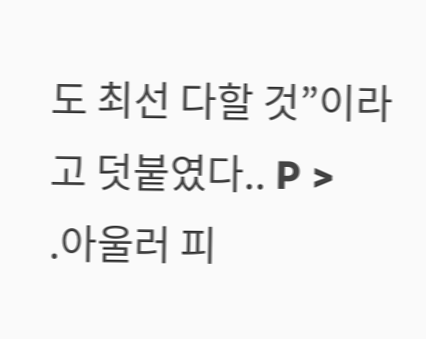도 최선 다할 것”이라고 덧붙였다.. P >
.아울러 피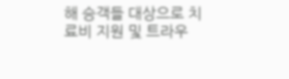해 승객들 대상으로 치료비 지원 및 트라우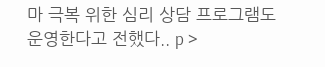마 극복 위한 심리 상담 프로그램도 운영한다고 전했다.. p >